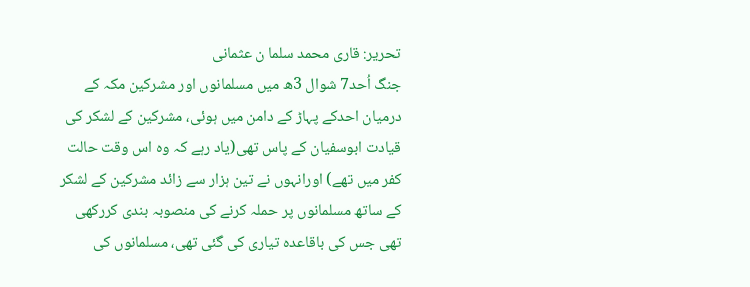تحریر: قاری محمد سلما ن عثمانی
جنگ اُحد7 شوال 3ھ میں مسلمانوں اور مشرکین مکہ کے درمیان احدکے پہاڑ کے دامن میں ہوئی، مشرکین کے لشکر کی قیادت ابوسفیان کے پاس تھی(یاد رہے کہ وہ اس وقت حالت کفر میں تھے) اورانہوں نے تین ہزار سے زائد مشرکین کے لشکر کے ساتھ مسلمانوں پر حملہ کرنے کی منصوبہ بندی کررکھی تھی جس کی باقاعدہ تیاری کی گئی تھی، مسلمانوں کی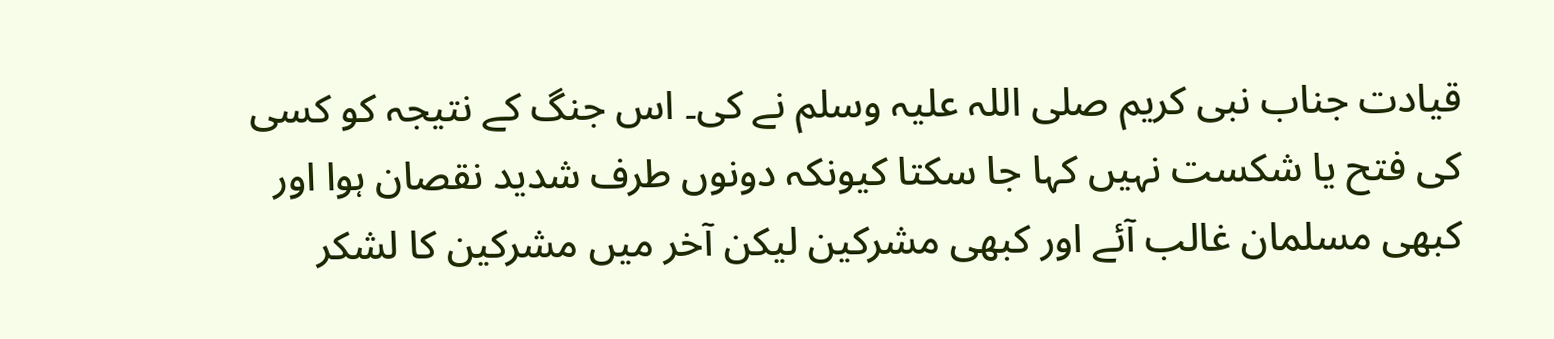قیادت جناب نبی کریم صلی اللہ علیہ وسلم نے کی۔ اس جنگ کے نتیجہ کو کسی کی فتح یا شکست نہیں کہا جا سکتا کیونکہ دونوں طرف شدید نقصان ہوا اور کبھی مسلمان غالب آئے اور کبھی مشرکین لیکن آخر میں مشرکین کا لشکر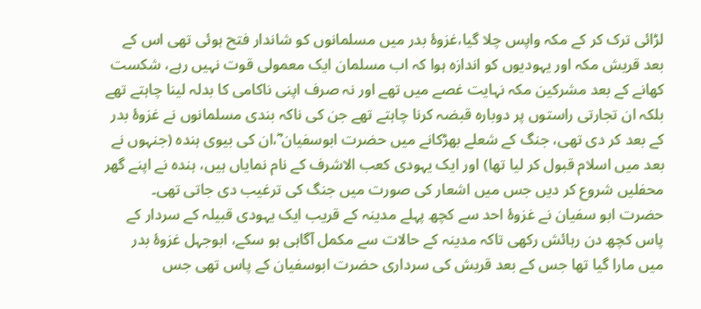لڑائی ترک کر کے مکہ واپس چلا گیا،غزوۂ بدر میں مسلمانوں کو شاندار فتح ہوئی تھی اس کے بعد قریش مکہ اور یہودیوں کو اندازہ ہوا کہ اب مسلمان ایک معمولی قوت نہیں رہے، شکست کھانے کے بعد مشرکین مکہ نہایت غصے میں تھے اور نہ صرف اپنی ناکامی کا بدلہ لینا چاہتے تھے بلکہ ان تجارتی راستوں پر دوبارہ قبضہ کرنا چاہتے تھے جن کی ناکہ بندی مسلمانوں نے غزوۂ بدر کے بعد کر دی تھی، جنگ کے شعلے بھڑکانے میں حضرت ابوسفیان ؓ،ان کی بیوی ہندہ (جنہوں نے بعد میں اسلام قبول کر لیا تھا) اور ایک یہودی کعب الاشرف کے نام نمایاں ہیں، ہندہ نے اپنے گھر محفلیں شروع کر دیں جس میں اشعار کی صورت میں جنگ کی ترغیب دی جاتی تھی۔
حضرت ابو سفیان نے غزوۂ احد سے کچھ پہلے مدینہ کے قریب ایک یہودی قبیلہ کے سردار کے پاس کچھ دن رہائش رکھی تاکہ مدینہ کے حالات سے مکمل آگاہی ہو سکے، ابوجہل غزوۂ بدر میں مارا گیا تھا جس کے بعد قریش کی سرداری حضرت ابوسفیان کے پاس تھی جس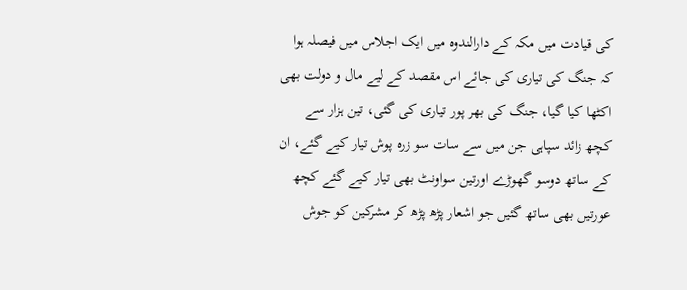کی قیادت میں مکہ کے دارالندوہ میں ایک اجلاس میں فیصلہ ہوا کہ جنگ کی تیاری کی جائے اس مقصد کے لیے مال و دولت بھی اکٹھا کیا گیا، جنگ کی بھر پور تیاری کی گئی، تین ہزار سے کچھ زائد سپاہی جن میں سے سات سو زرہ پوش تیار کیے گئے، ان کے ساتھ دوسو گھوڑے اورتین سواونٹ بھی تیار کیے گئے کچھ عورتیں بھی ساتھ گئیں جو اشعار پڑھ پڑھ کر مشرکین کو جوش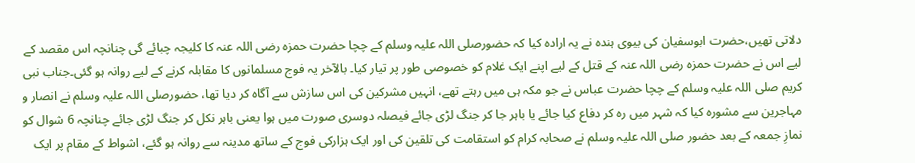دلاتی تھیں،حضرت ابوسفیان کی بیوی ہندہ نے یہ ارادہ کیا کہ حضورصلی اللہ علیہ وسلم کے چچا حضرت حمزہ رضی اللہ عنہ کا کلیجہ چبائے گی چنانچہ اس مقصد کے لیے اس نے حضرت حمزہ رضی اللہ عنہ کے قتل کے لیے اپنے ایک غلام کو خصوصی طور پر تیار کیا۔ بالآخر یہ فوج مسلمانوں کا مقابلہ کرنے کے لیے روانہ ہو گئی۔جناب نبی کریم صلی اللہ علیہ وسلم کے چچا حضرت عباس نے جو مکہ ہی میں رہتے تھے، انہیں مشرکین کی اس سازش سے آگاہ کر دیا تھا، حضورصلی اللہ علیہ وسلم نے انصار و مہاجرین سے مشورہ کیا کہ شہر میں رہ کر دفاع کیا جائے یا باہر جا کر جنگ لڑی جائے فیصلہ دوسری صورت میں ہوا یعنی باہر نکل کر جنگ لڑی جائے چنانچہ 6 شوال کو نمازِ جمعہ کے بعد حضور صلی اللہ علیہ وسلم نے صحابہ کرام کو استقامت کی تلقین کی اور ایک ہزارکی فوج کے ساتھ مدینہ سے روانہ ہو گئے، اشواط کے مقام پر ایک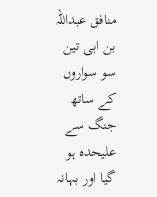منافق عبداللہ بن ابی تین سو سواروں کے ساتھ جنگ سے علیحدہ ہو گیا اور بہانہ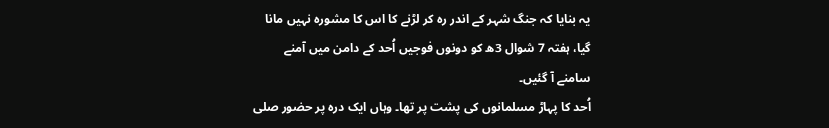یہ بنایا کہ جنگ شہر کے اندر رہ کر لڑنے کا اس کا مشورہ نہیں مانا گیا، ہفتہ 7 شوال 3ھ کو دونوں فوجیں اُحد کے دامن میں آمنے سامنے آ گئیں۔
اُحد کا پہاڑ مسلمانوں کی پشت پر تھا۔ وہاں ایک درہ پر حضور صلی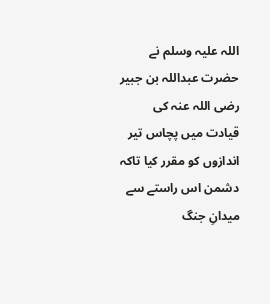اللہ علیہ وسلم نے حضرت عبداللہ بن جبیر رضی اللہ عنہ کی قیادت میں پچاس تیر اندازوں کو مقرر کیا تاکہ دشمن اس راستے سے میدانِ جنگ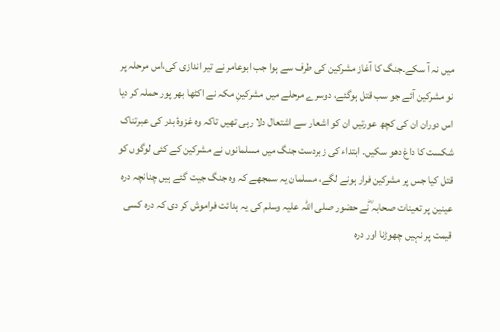میں نہ آ سکے۔جنگ کا آغاز مشرکین کی طرف سے ہوا جب ابوعامر نے تیر اندازی کی،اس مرحلہ پر نو مشرکین آئے جو سب قتل ہوگئے، دوسرے مرحلے میں مشرکینِ مکہ نے اکٹھا بھر پور حملہ کر دیا اس دوران ان کی کچھ عورتیں ان کو اشعار سے اشتعال دلا رہی تھیں تاکہ وہ غزوۂ بدر کی عبرتناک شکست کا داغ دھو سکیں۔ ابتداء کی زبردست جنگ میں مسلمانوں نے مشرکین کے کئی لوگوں کو قتل کیا جس پر مشرکین فرار ہونے لگے، مسلمان یہ سمجھے کہ وہ جنگ جیت گئے ہیں چنانچہ درہ عینین پر تعینات صحابہ ؓنے حضور صلی اللہ علیہ وسلم کی یہ ہدائت فراموش کر دی کہ درہ کسی قیمت پر نہیں چھوڑنا اور درہ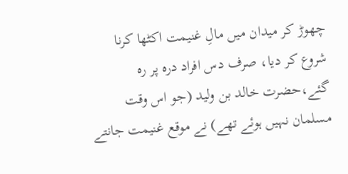چھوڑ کر میدان میں مالِ غنیمت اکٹھا کرنا شروع کر دیا، صرف دس افراد درہ پر رہ گئے،حضرت خالد بن ولید (جو اس وقت مسلمان نہیں ہوئے تھے) نے موقع غنیمت جانتے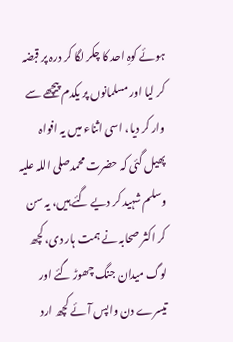ہوئے کوہِ احد کا چکر لگا کر درہ پر قبضہ کر لیا اور مسلمانوں پر یکدم پیچھے سے وار کر دیا، اسی اثناء میں یہ افواہ پھیل گئی کہ حضرت محمدصلی اللہ علیہ وسلم شہید کر دیے گئے ہیں، یہ سن کر اکثر صحابہ نے ہمت ہار دی، کچھ لوگ میدان جنگ چھوڑ گئے اور تیسرے دن واپس آئے کچھ ارد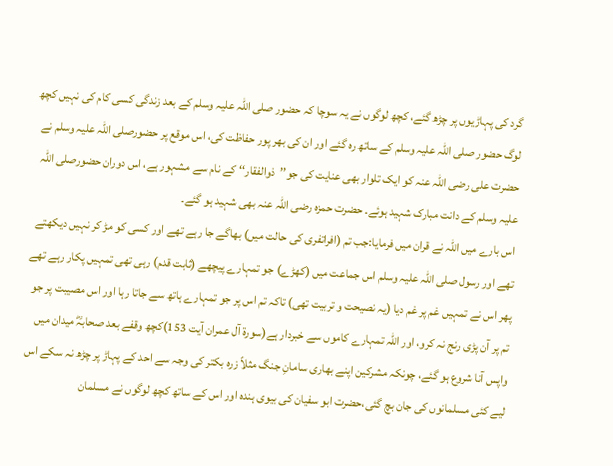گرد کی پہاڑیوں پر چڑھ گئے، کچھ لوگوں نے یہ سوچا کہ حضور صلی اللہ علیہ وسلم کے بعد زندگی کسی کام کی نہیں کچھ لوگ حضور صلی اللہ علیہ وسلم کے ساتھ رہ گئے اور ان کی بھر پور حفاظت کی، اس موقع پر حضورصلی اللہ علیہ وسلم نے حضرت علی رضی اللہ عنہ کو ایک تلوار بھی عنایت کی جو’’ذوالفقار‘‘ کے نام سے مشہور ہے، اس دوران حضورصلی اللہ علیہ وسلم کے دانت مبارک شہید ہوئے۔ حضرت حمزہ رضی اللہ عنہ بھی شہید ہو گئے۔
اس بارے میں اللہ نے قران میں فرمایا:جب تم (افراتفری کی حالت میں) بھاگے جا رہے تھے اور کسی کو مڑ کر نہیں دیکھتے تھے اور رسول صلی اللہ علیہ وسلم اس جماعت میں (کھڑے) جو تمہارے پیچھے (ثابت قدم) رہی تھی تمہیں پکار رہے تھے پھر اس نے تمہیں غم پر غم دیا (یہ نصیحت و تربیت تھی) تاکہ تم اس پر جو تمہارے ہاتھ سے جاتا رہا اور اس مصیبت پر جو تم پر آن پڑی رنج نہ کرو، اور اللہ تمہارے کاموں سے خبردار ہے(سورۃ آل عمران آیت 153)کچھ وقفے بعد صحابہؓ میدان میں واپس آنا شروع ہو گئے، چونکہ مشرکین اپنے بھاری سامانِ جنگ مثلاً زرہ بکتر کی وجہ سے احد کے پہاڑ پر چڑھ نہ سکے اس لیے کئی مسلمانوں کی جان بچ گئی،حضرت ابو سفیان کی بیوی ہندہ اور اس کے ساتھ کچھ لوگوں نے مسلمان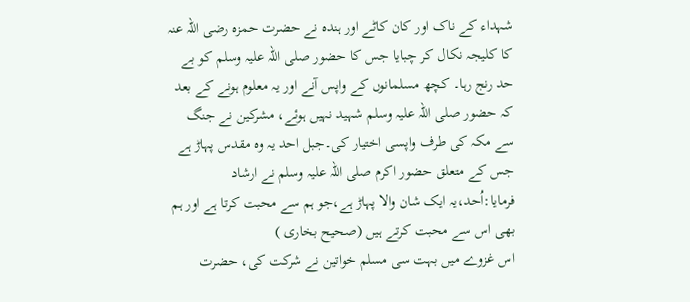شہداء کے ناک اور کان کاٹے اور ہندہ نے حضرت حمزہ رضی اللہ عنہ کا کلیجہ نکال کر چبایا جس کا حضور صلی اللہ علیہ وسلم کو بے حد رنج رہا۔ کچھ مسلمانوں کے واپس آنے اور یہ معلوم ہونے کے بعد کہ حضور صلی اللہ علیہ وسلم شہید نہیں ہوئے، مشرکین نے جنگ سے مکہ کی طرف واپسی اختیار کی۔جبل احد یہ وہ مقدس پہاڑ ہے جس کے متعلق حضور اکرم صلی اللہ علیہ وسلم نے ارشاد فرمایا:اُحد،یہ ایک شان والا پہاڑ ہے،جو ہم سے محبت کرتا ہے اور ہم بھی اس سے محبت کرتے ہیں (صحیح بخاری )
اس غزوے میں بہت سی مسلم خواتین نے شرکت کی، حضرت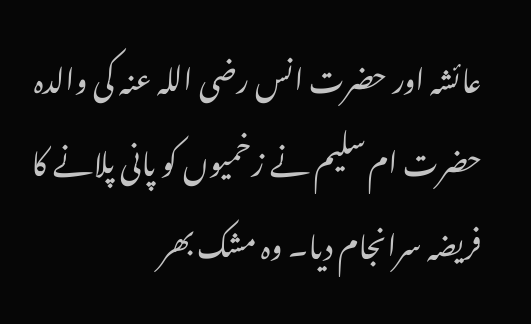عائشہ اور حضرت انس رضی اللہ عنہ کی والدہ حضرت ام سلیم نے زخمیوں کو پانی پلانے کا فریضہ سرانجام دیا۔ وہ مشک بھر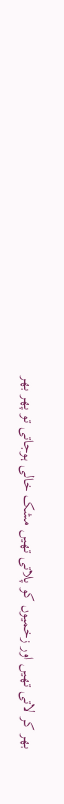بھر کر لاتی تھیں اور زخمیوں کو پلاتی تھیں مشک خالی ہوجاتی تو پھر بھر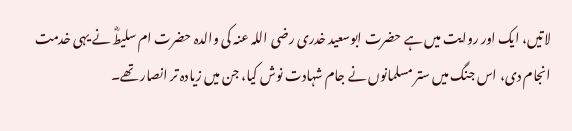لاتیں، ایک اور روایت میں ہے حضرت ابوسعید خدری رضی اللہ عنہ کی والدہ حضرت ام سلیطؓ نے یہی خدمت انجام دی، اس جنگ میں ستر مسلمانوں نے جام شہادت نوش کیا، جن میں زیادہ تر انصار تھے۔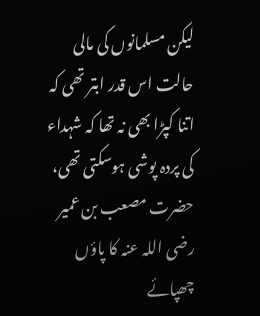لیکن مسلمانوں کی مالی حالت اس قدر ابتر تھی کہ اتنا کپڑا بھی نہ تھا کہ شہداء کی پردہ پوشی ہوسکتی تھی، حضرت مصعب بن عمیر رضی اللہ عنہ کا پاؤں چھپائے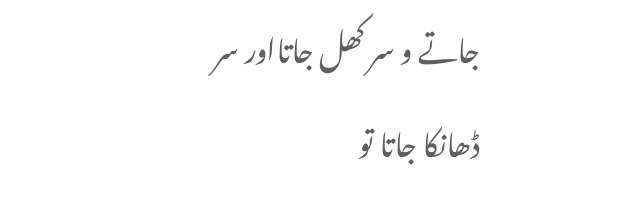جاتے و سر کھل جاتااور سر ڈھانکا جاتا تو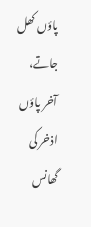پاؤں کھل جاتے، آخر پاؤں اذخر کی گھانس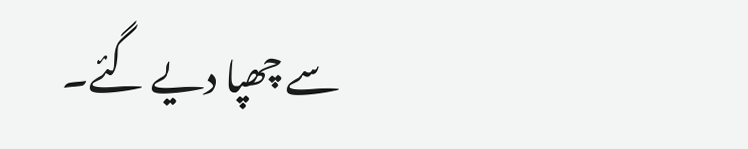سے چھپا دیے گئے۔